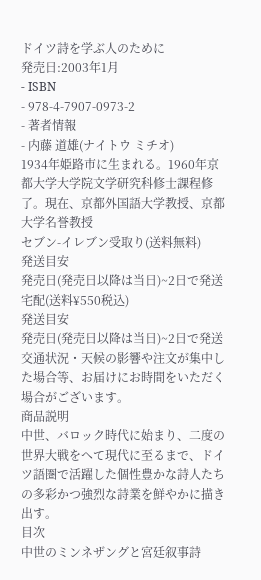ドイツ詩を学ぶ人のために
発売日:2003年1月
- ISBN
- 978-4-7907-0973-2
- 著者情報
- 内藤 道雄(ナイトウ ミチオ)
1934年姫路市に生まれる。1960年京都大学大学院文学研究科修士課程修了。現在、京都外国語大学教授、京都大学名誉教授
セブン-イレブン受取り(送料無料)
発送目安
発売日(発売日以降は当日)~2日で発送
宅配(送料¥550税込)
発送目安
発売日(発売日以降は当日)~2日で発送
交通状況・天候の影響や注文が集中した場合等、お届けにお時間をいただく場合がございます。
商品説明
中世、バロック時代に始まり、二度の世界大戦をへて現代に至るまで、ドイツ語圏で活躍した個性豊かな詩人たちの多彩かつ強烈な詩業を鮮やかに描き出す。
目次
中世のミンネザングと宮廷叙事詩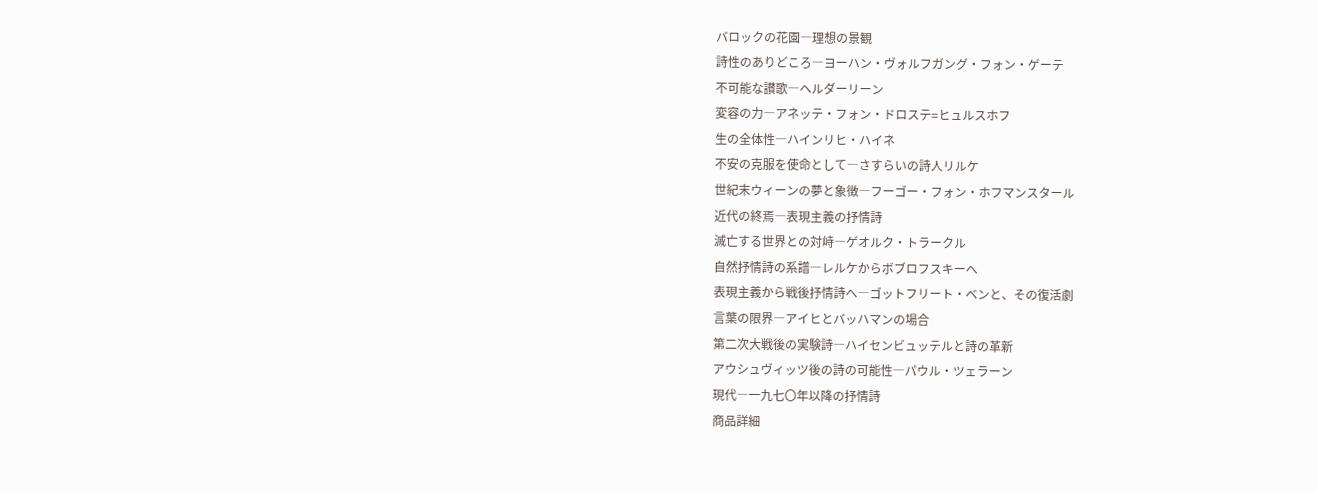バロックの花園―理想の景観
詩性のありどころ―ヨーハン・ヴォルフガング・フォン・ゲーテ
不可能な讃歌―ヘルダーリーン
変容の力―アネッテ・フォン・ドロステ=ヒュルスホフ
生の全体性―ハインリヒ・ハイネ
不安の克服を使命として―さすらいの詩人リルケ
世紀末ウィーンの夢と象徴―フーゴー・フォン・ホフマンスタール
近代の終焉―表現主義の抒情詩
滅亡する世界との対峙―ゲオルク・トラークル
自然抒情詩の系譜―レルケからボブロフスキーへ
表現主義から戦後抒情詩へ―ゴットフリート・ベンと、その復活劇
言葉の限界―アイヒとバッハマンの場合
第二次大戦後の実験詩―ハイセンビュッテルと詩の革新
アウシュヴィッツ後の詩の可能性―パウル・ツェラーン
現代―一九七〇年以降の抒情詩
商品詳細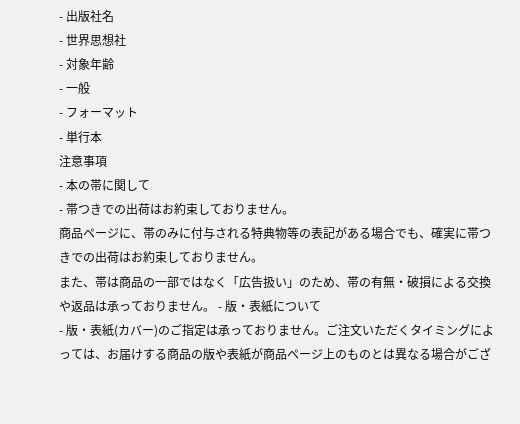- 出版社名
- 世界思想社
- 対象年齢
- 一般
- フォーマット
- 単行本
注意事項
- 本の帯に関して
- 帯つきでの出荷はお約束しておりません。
商品ページに、帯のみに付与される特典物等の表記がある場合でも、確実に帯つきでの出荷はお約束しておりません。
また、帯は商品の一部ではなく「広告扱い」のため、帯の有無・破損による交換や返品は承っておりません。 - 版・表紙について
- 版・表紙(カバー)のご指定は承っておりません。ご注文いただくタイミングによっては、お届けする商品の版や表紙が商品ページ上のものとは異なる場合がござ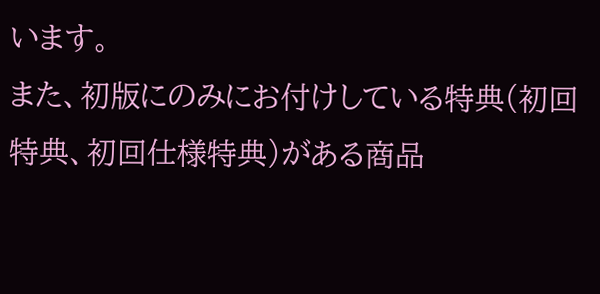います。
また、初版にのみにお付けしている特典(初回特典、初回仕様特典)がある商品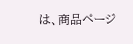は、商品ページ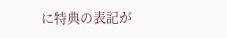に特典の表記が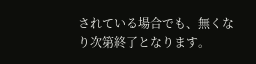されている場合でも、無くなり次第終了となります。